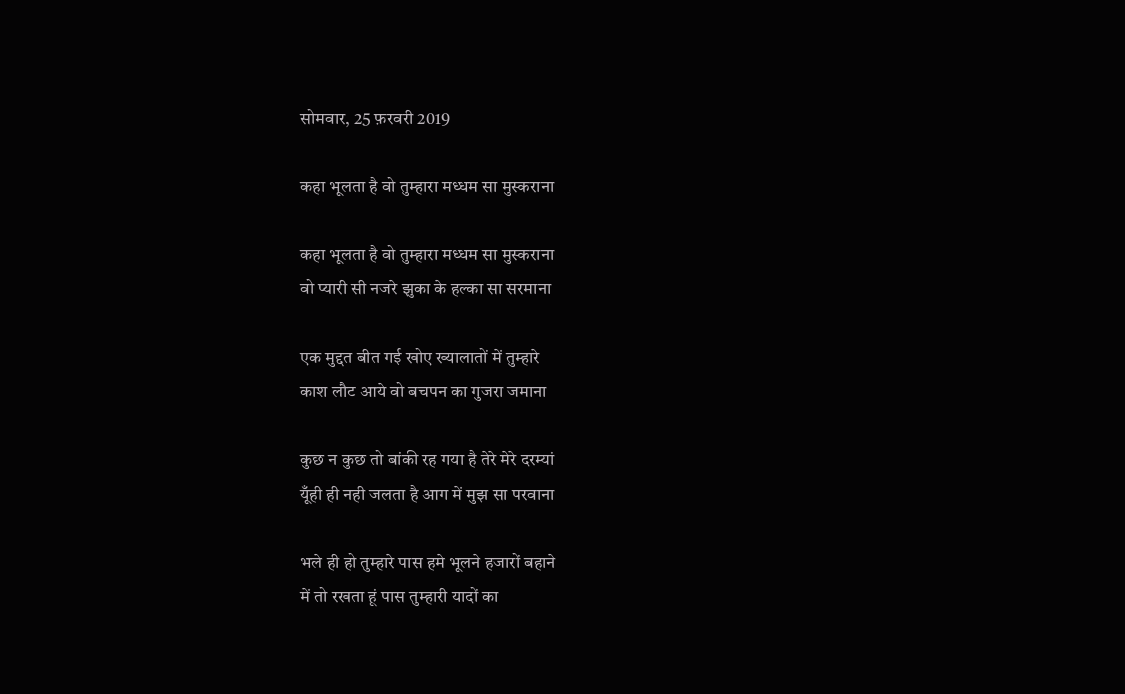सोमवार, 25 फ़रवरी 2019

कहा भूलता है वो तुम्हारा मध्धम सा मुस्कराना

कहा भूलता है वो तुम्हारा मध्धम सा मुस्कराना
वो प्यारी सी नजरे झुका के हल्का सा सरमाना

एक मुद्दत बीत गई खोए ख्यालातों में तुम्हारे
काश लौट आये वो बचपन का गुजरा जमाना

कुछ न कुछ तो बांकी रह गया है तेरे मेरे दरम्यां
यूँही ही नही जलता है आग में मुझ सा परवाना

भले ही हो तुम्हारे पास हमे भूलने हजारों बहाने
में तो रखता हूं पास तुम्हारी यादों का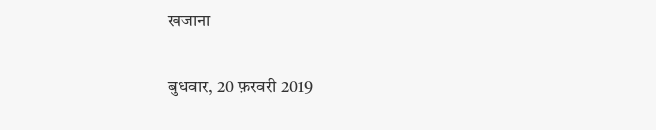खजाना

बुधवार, 20 फ़रवरी 2019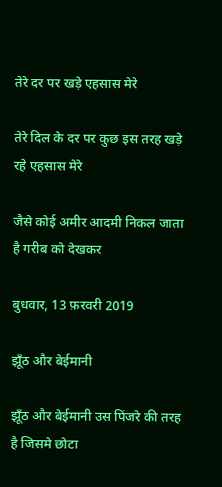तेरे दर पर खड़े एहसास मेरे

तेरे दिल के दर पर कुछ इस तरह खड़े रहे एहसास मेरे

जैसे कोई अमीर आदमी निकल जाता है गरीब को देखकर

बुधवार, 13 फ़रवरी 2019

झूँठ और बेईमानी

झूँठ और बेईमानी उस पिंजरे की तरह है जिसमे छोटा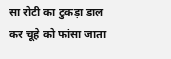सा रोटी का टुकड़ा डाल कर चूहे को फांसा जाता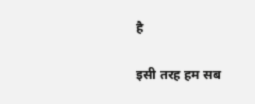है

इसी तरह हम सब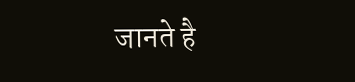जानते है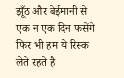झूँठ और बेईमानी से एक न एक दिन फसेंगे फिर भी हम ये रिस्क लेते रहते है